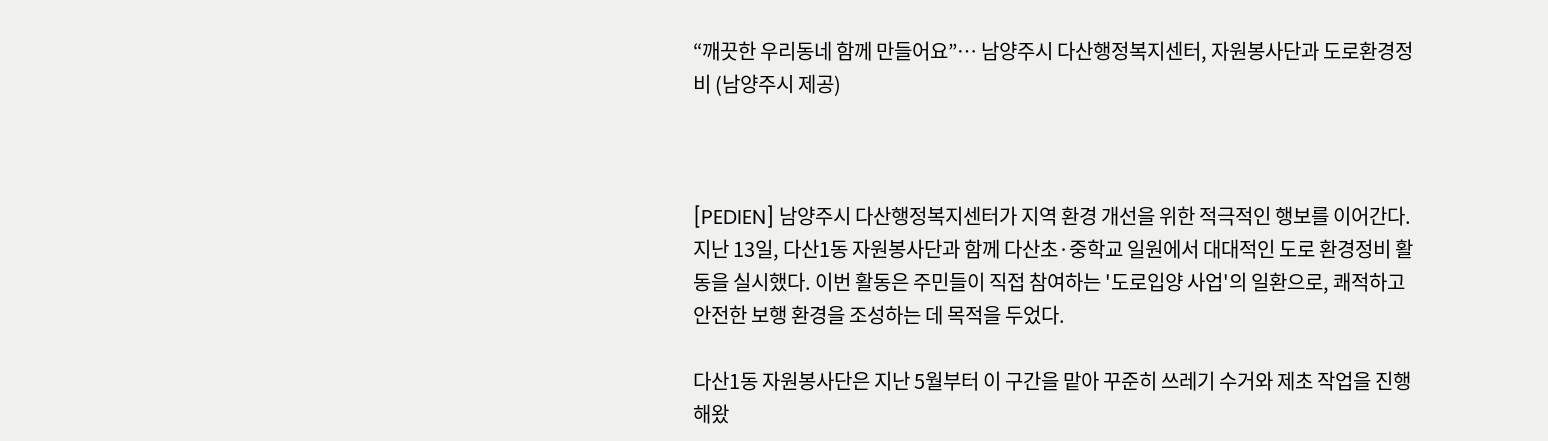“깨끗한 우리동네 함께 만들어요”… 남양주시 다산행정복지센터, 자원봉사단과 도로환경정비 (남양주시 제공)



[PEDIEN] 남양주시 다산행정복지센터가 지역 환경 개선을 위한 적극적인 행보를 이어간다. 지난 13일, 다산1동 자원봉사단과 함께 다산초·중학교 일원에서 대대적인 도로 환경정비 활동을 실시했다. 이번 활동은 주민들이 직접 참여하는 '도로입양 사업'의 일환으로, 쾌적하고 안전한 보행 환경을 조성하는 데 목적을 두었다.

다산1동 자원봉사단은 지난 5월부터 이 구간을 맡아 꾸준히 쓰레기 수거와 제초 작업을 진행해왔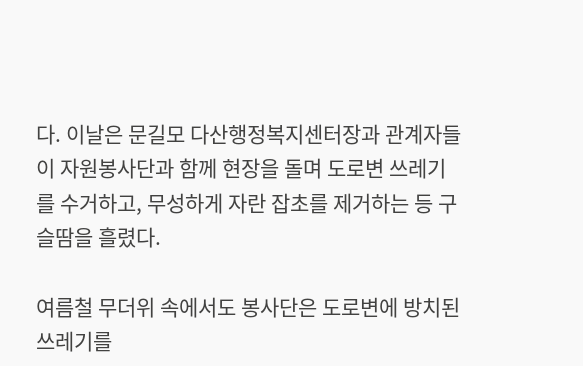다. 이날은 문길모 다산행정복지센터장과 관계자들이 자원봉사단과 함께 현장을 돌며 도로변 쓰레기를 수거하고, 무성하게 자란 잡초를 제거하는 등 구슬땀을 흘렸다.

여름철 무더위 속에서도 봉사단은 도로변에 방치된 쓰레기를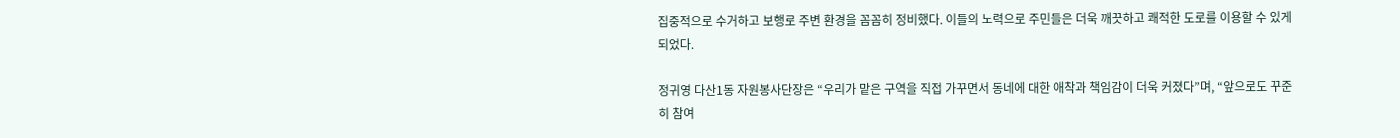집중적으로 수거하고 보행로 주변 환경을 꼼꼼히 정비했다. 이들의 노력으로 주민들은 더욱 깨끗하고 쾌적한 도로를 이용할 수 있게 되었다.

정귀영 다산1동 자원봉사단장은 “우리가 맡은 구역을 직접 가꾸면서 동네에 대한 애착과 책임감이 더욱 커졌다”며, “앞으로도 꾸준히 참여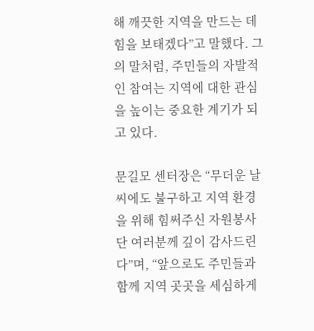해 깨끗한 지역을 만드는 데 힘을 보태겠다”고 말했다. 그의 말처럼, 주민들의 자발적인 참여는 지역에 대한 관심을 높이는 중요한 계기가 되고 있다.

문길모 센터장은 “무더운 날씨에도 불구하고 지역 환경을 위해 힘써주신 자원봉사단 여러분께 깊이 감사드린다”며, “앞으로도 주민들과 함께 지역 곳곳을 세심하게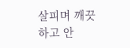살피며 깨끗하고 안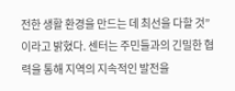전한 생활 환경을 만드는 데 최선을 다할 것”이라고 밝혔다. 센터는 주민들과의 긴밀한 협력을 통해 지역의 지속적인 발전을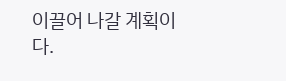이끌어 나갈 계획이다.